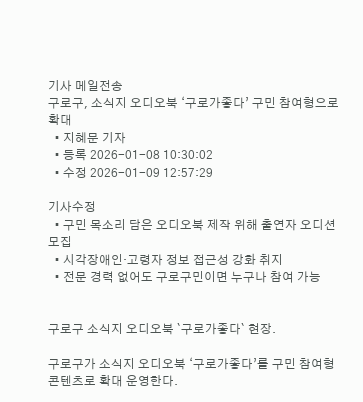기사 메일전송
구로구, 소식지 오디오북 ‘구로가좋다’ 구민 참여형으로 확대
  • 지혜문 기자
  • 등록 2026-01-08 10:30:02
  • 수정 2026-01-09 12:57:29

기사수정
  • 구민 목소리 담은 오디오북 제작 위해 출연자 오디션 모집
  • 시각장애인·고령자 정보 접근성 강화 취지
  • 전문 경력 없어도 구로구민이면 누구나 참여 가능


구로구 소식지 오디오북 `구로가좋다` 현장.

구로구가 소식지 오디오북 ‘구로가좋다’를 구민 참여형 콘텐츠로 확대 운영한다.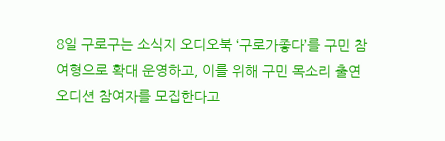8일 구로구는 소식지 오디오북 ‘구로가좋다’를 구민 참여형으로 확대 운영하고, 이를 위해 구민 목소리 출연 오디션 참여자를 모집한다고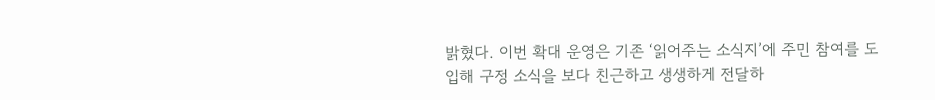밝혔다. 이번 확대 운영은 기존 ‘읽어주는 소식지’에 주민 참여를 도입해 구정 소식을 보다 친근하고 생생하게 전달하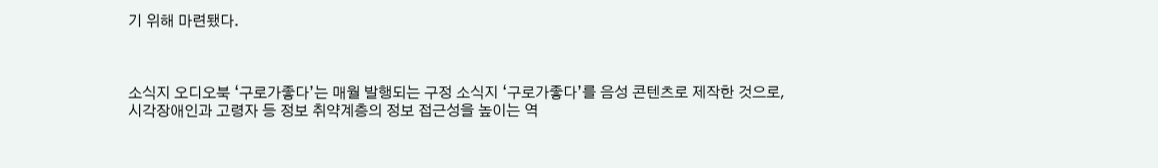기 위해 마련됐다.



소식지 오디오북 ‘구로가좋다’는 매월 발행되는 구정 소식지 ‘구로가좋다’를 음성 콘텐츠로 제작한 것으로, 시각장애인과 고령자 등 정보 취약계층의 정보 접근성을 높이는 역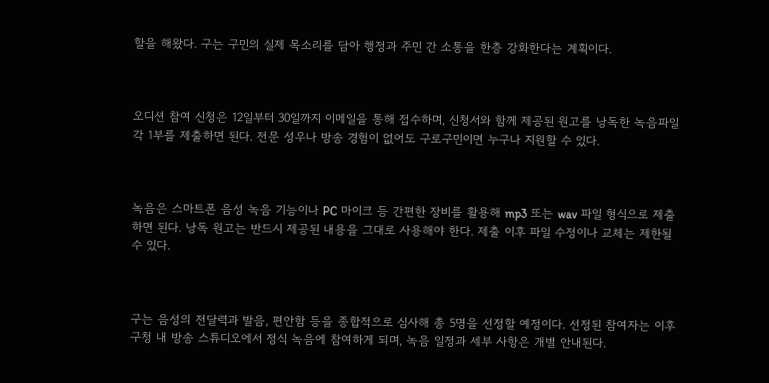할을 해왔다. 구는 구민의 실제 목소리를 담아 행정과 주민 간 소통을 한층 강화한다는 계획이다.



오디션 참여 신청은 12일부터 30일까지 이메일을 통해 접수하며, 신청서와 함께 제공된 원고를 낭독한 녹음파일 각 1부를 제출하면 된다. 전문 성우나 방송 경험이 없어도 구로구민이면 누구나 지원할 수 있다.



녹음은 스마트폰 음성 녹음 기능이나 PC 마이크 등 간편한 장비를 활용해 mp3 또는 wav 파일 형식으로 제출하면 된다. 낭독 원고는 반드시 제공된 내용을 그대로 사용해야 한다. 제출 이후 파일 수정이나 교체는 제한될 수 있다.



구는 음성의 전달력과 발음, 편안함 등을 종합적으로 심사해 총 5명을 선정할 예정이다. 선정된 참여자는 이후 구청 내 방송 스튜디오에서 정식 녹음에 참여하게 되며, 녹음 일정과 세부 사항은 개별 안내된다.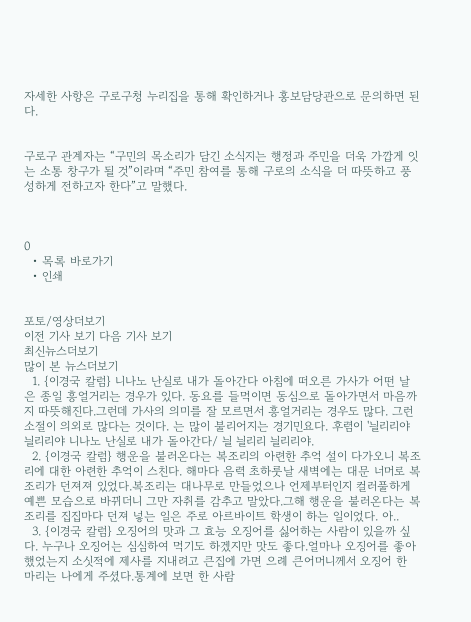자세한 사항은 구로구청 누리집을 통해 확인하거나 홍보담당관으로 문의하면 된다.


구로구 관계자는 “구민의 목소리가 담긴 소식지는 행정과 주민을 더욱 가깝게 잇는 소통 창구가 될 것”이라며 “주민 참여를 통해 구로의 소식을 더 따뜻하고 풍성하게 전하고자 한다”고 말했다.



0
  • 목록 바로가기
  • 인쇄


포토/영상더보기
이전 기사 보기 다음 기사 보기
최신뉴스더보기
많이 본 뉴스더보기
  1. {이경국 칼럼} 니나노 난실로 내가 돌아간다 아침에 떠오른 가사가 어떤 날은 종일 흥얼거리는 경우가 있다. 동요를 들먹이면 동심으로 돌아가면서 마음까지 따뜻해진다.그런데 가사의 의미를 잘 모르면서 흥얼거리는 경우도 많다. 그런 소절이 의외로 많다는 것이다. 는 많이 불리어지는 경기민요다. 후렴이 '늴리리야 늴리리야 니나노 난실로 내가 돌아간다/ 늴 늴리리 늴리리야.
  2. {이경국 칼럼} 행운을 불러온다는 복조리의 아련한 추억 설이 다가오니 복조리에 대한 아련한 추억이 스친다. 해마다 음력 초하룻날 새벽에는 대문 너머로 복조리가 던져져 있었다.복조리는 대나무로 만들었으나 언제부터인지 컬러풀하게 예쁜 모습으로 바뀌더니 그만 자취를 감추고 말았다.그해 행운을 불러온다는 복조리를 집집마다 던져 넣는 일은 주로 아르바이트 학생이 하는 일이었다. 아..
  3. {이경국 칼럼} 오징어의 맛과 그 효능 오징어를 싫어하는 사람이 있을까 싶다. 누구나 오징어는 심심하여 먹기도 하겠지만 맛도 좋다.얼마나 오징어를 좋아 했었는지 소싯적에 제사를 지내려고 큰집에 가면 으례 큰어머니께서 오징어 한 마리는 나에게 주셨다.통계에 보면 한 사람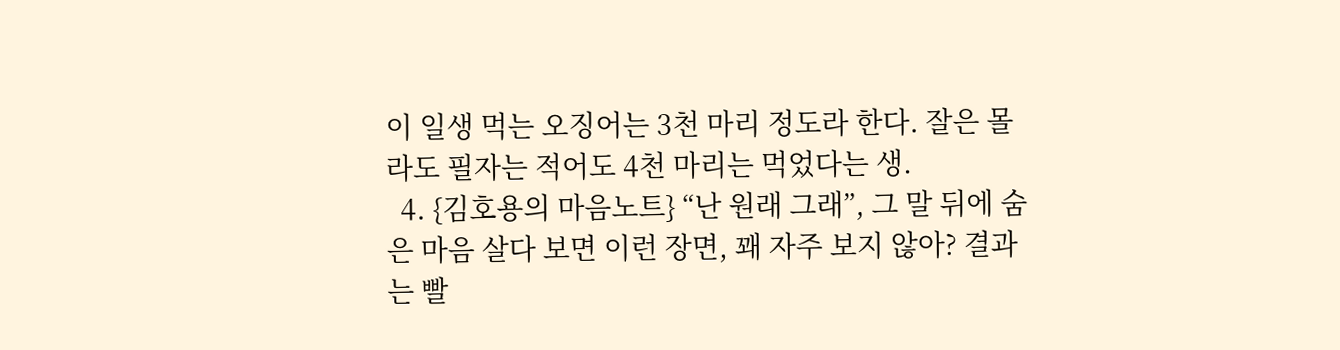이 일생 먹는 오징어는 3천 마리 정도라 한다. 잘은 몰라도 필자는 적어도 4천 마리는 먹었다는 생.
  4. {김호용의 마음노트} “난 원래 그래”, 그 말 뒤에 숨은 마음 살다 보면 이런 장면, 꽤 자주 보지 않아? 결과는 빨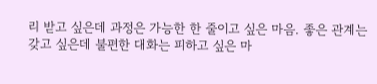리 받고 싶은데 과정은 가능한 한 줄이고 싶은 마음. 좋은 관계는 갖고 싶은데 불편한 대화는 피하고 싶은 마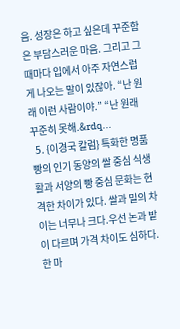음. 성장은 하고 싶은데 꾸준함은 부담스러운 마음. 그리고 그때마다 입에서 아주 자연스럽게 나오는 말이 있잖아. “난 원래 이런 사람이야.” “난 원래 꾸준히 못해.&rdq...
  5. {이경국 칼럼} 특화한 명품빵의 인기 동양의 쌀 중심 식생활과 서양의 빵 중심 문화는 현격한 차이가 있다. 쌀과 밀의 차이는 너무나 크다.우선 논과 밭이 다르며 가격 차이도 심하다. 한 마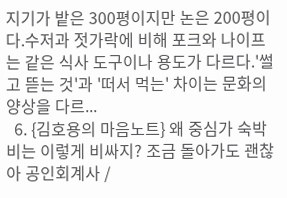지기가 밭은 300평이지만 논은 200평이다.수저과 젓가락에 비해 포크와 나이프는 같은 식사 도구이나 용도가 다르다.'썰고 뜯는 것'과 '떠서 먹는' 차이는 문화의 양상을 다르...
  6. {김호용의 마음노트} 왜 중심가 숙박비는 이렇게 비싸지? 조금 돌아가도 괜찮아 공인회계사 /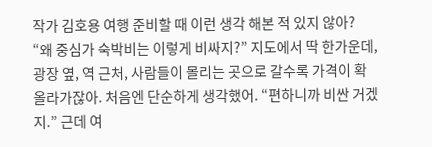작가 김호용 여행 준비할 때 이런 생각 해본 적 있지 않아? “왜 중심가 숙박비는 이렇게 비싸지?” 지도에서 딱 한가운데, 광장 옆, 역 근처, 사람들이 몰리는 곳으로 갈수록 가격이 확 올라가잖아. 처음엔 단순하게 생각했어. “편하니까 비싼 거겠지.” 근데 여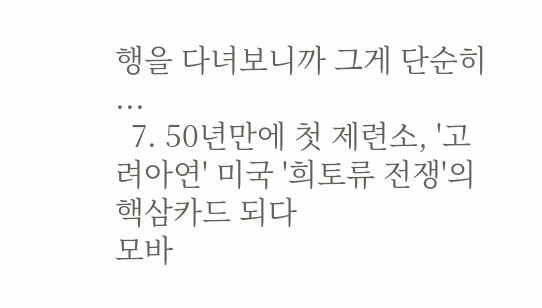행을 다녀보니까 그게 단순히 ...
  7. 50년만에 첫 제련소, '고려아연' 미국 '희토류 전쟁'의 핵삼카드 되다
모바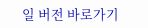일 버전 바로가기